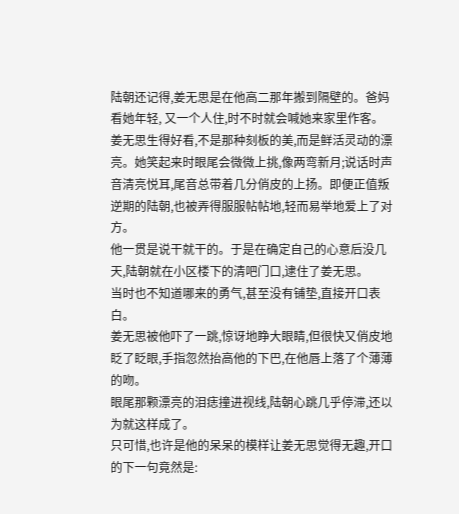陆朝还记得,姜无思是在他高二那年搬到隔壁的。爸妈看她年轻, 又一个人住,时不时就会喊她来家里作客。
姜无思生得好看,不是那种刻板的美,而是鲜活灵动的漂亮。她笑起来时眼尾会微微上挑,像两弯新月;说话时声音清亮悦耳,尾音总带着几分俏皮的上扬。即便正值叛逆期的陆朝,也被弄得服服帖帖地,轻而易举地爱上了对方。
他一贯是说干就干的。于是在确定自己的心意后没几天,陆朝就在小区楼下的清吧门口,逮住了姜无思。
当时也不知道哪来的勇气,甚至没有铺垫,直接开口表白。
姜无思被他吓了一跳,惊讶地睁大眼睛,但很快又俏皮地眨了眨眼,手指忽然抬高他的下巴,在他唇上落了个薄薄的吻。
眼尾那颗漂亮的泪痣撞进视线,陆朝心跳几乎停滞,还以为就这样成了。
只可惜,也许是他的呆呆的模样让姜无思觉得无趣,开口的下一句竟然是: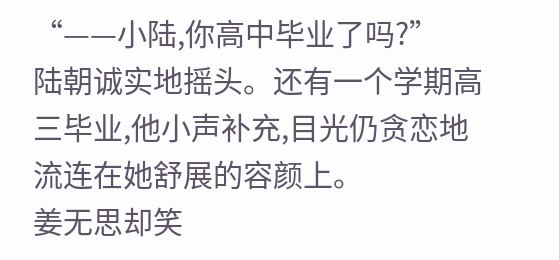“——小陆,你高中毕业了吗?”
陆朝诚实地摇头。还有一个学期高三毕业,他小声补充,目光仍贪恋地流连在她舒展的容颜上。
姜无思却笑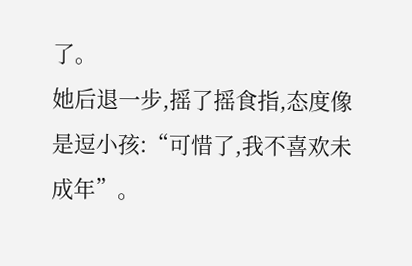了。
她后退一步,摇了摇食指,态度像是逗小孩:“可惜了,我不喜欢未成年”。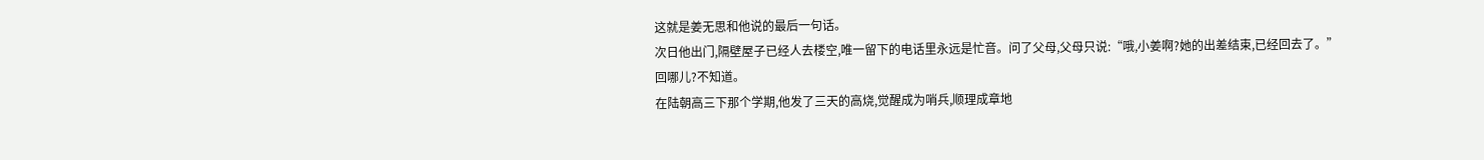这就是姜无思和他说的最后一句话。
次日他出门,隔壁屋子已经人去楼空,唯一留下的电话里永远是忙音。问了父母,父母只说:“哦,小姜啊?她的出差结束,已经回去了。”
回哪儿?不知道。
在陆朝高三下那个学期,他发了三天的高烧,觉醒成为哨兵,顺理成章地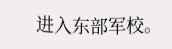进入东部军校。